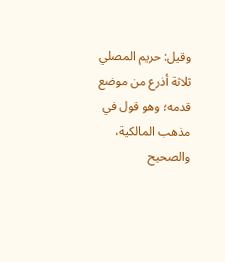وقيل: حريم المصلي ثلاثة أذرع من موضع قدمه؛ وهو قول في مذهب المالكية، والصحيح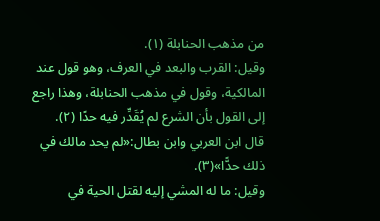من مذهب الحنابلة (١).
وقيل: القرب والبعد في العرف، وهو قول عند المالكية، وقول في مذهب الحنابلة، وهذا راجع إلى القول بأن الشرع لم يُقَدِّر فيه حدًا (٢).
قال ابن العربي وابن بطال:«لم يحد مالك في ذلك حدًّا»(٣).
وقيل: ما له المشي إليه لقتل الحية في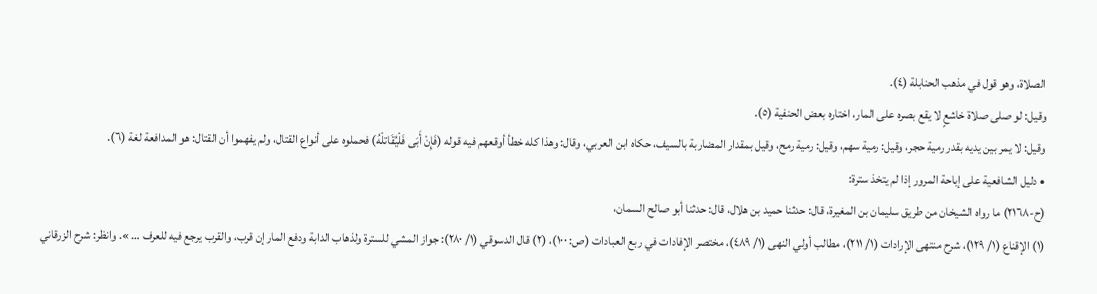الصلاة، وهو قول في مذهب الحنابلة (٤).
وقيل: لو صلى صلاة خاشعٍ لا يقع بصره على المار، اختاره بعض الحنفية (٥).
وقيل: لا يمر بين يديه بقدر رمية حجر، وقيل: رمية سهم، وقيل: رمية رمح، وقيل بمقدار المضاربة بالسيف، حكاه ابن العربي، وقال: وهذا كله خطأ أوقعهم فيه قوله (فَإِنْ أَبَى فَلْيُقَاتلْهُ) فحملوه على أنواع القتال، ولم يفهموا أن القتال: هو المدافعة لغة (٦).
• دليل الشافعية على إباحة المرور إذا لم يتخذ سترة:
(ح-٢١٦٨) ما رواه الشيخان من طريق سليمان بن المغيرة، قال: حدثنا حميد بن هلال، قال: حدثنا أبو صالح السمان،
(١) الإقناع (١/ ١٢٩)، شرح منتهى الإرادات (١/ ٢١١)، مطالب أولي النهى (١/ ٤٨٩)، مختصر الإفادات في ربع العبادات (ص: ١٠٠)، (٢) قال الدسوقي (١/ ٢٨٠): جواز المشي للسترة ولذهاب الدابة ودفع المار إن قرب، والقرب يرجع فيه للعرف … ». وانظر: شرح الزرقاني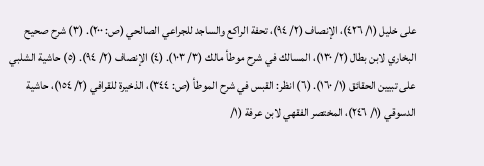على خليل (١/ ٤٢٦)، الإنصاف (٢/ ٩٤)، تحفة الراكع والساجد للجراعي الصالحي (ص: ٢٠٠). (٣) شرح صحيح البخاري لابن بطال (٢/ ١٣٠)، المسالك في شرح موطأ مالك (٣/ ١٠٣). (٤) الإنصاف (٢/ ٩٤). (٥) حاشية الشلبي على تبيين الحقائق (١/ ١٦٠). (٦) انظر: القبس في شرح الموطأ (ص: ٣٤٤)، الذخيرة للقرافي (٢/ ١٥٤)، حاشية الدسوقي (١/ ٢٤٦)، المختصر الفقهي لابن عرفة (١/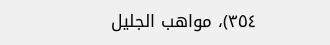٣٥٤)، مواهب الجليل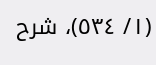(١/ ٥٣٤)، شرح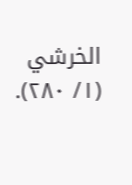الخرشي (١/ ٢٨٠).